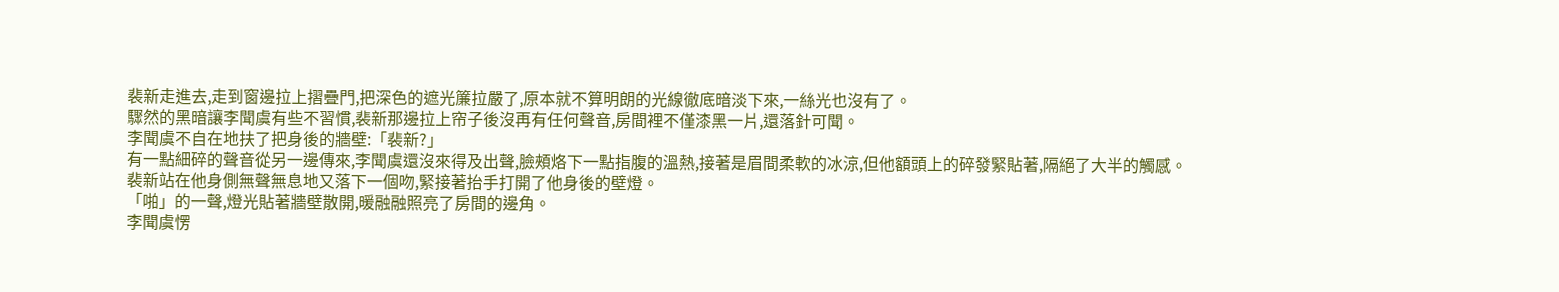裴新走進去,走到窗邊拉上摺疊門,把深色的遮光簾拉嚴了,原本就不算明朗的光線徹底暗淡下來,一絲光也沒有了。
驟然的黑暗讓李聞虞有些不習慣,裴新那邊拉上帘子後沒再有任何聲音,房間裡不僅漆黑一片,還落針可聞。
李聞虞不自在地扶了把身後的牆壁:「裴新?」
有一點細碎的聲音從另一邊傳來,李聞虞還沒來得及出聲,臉頰烙下一點指腹的溫熱,接著是眉間柔軟的冰涼,但他額頭上的碎發緊貼著,隔絕了大半的觸感。
裴新站在他身側無聲無息地又落下一個吻,緊接著抬手打開了他身後的壁燈。
「啪」的一聲,燈光貼著牆壁散開,暖融融照亮了房間的邊角。
李聞虞愣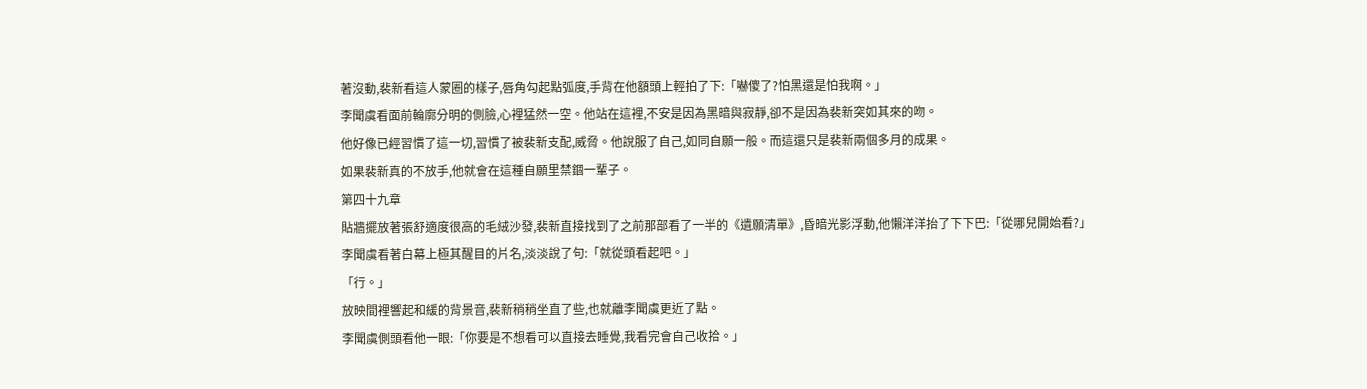著沒動,裴新看這人蒙圈的樣子,唇角勾起點弧度,手背在他額頭上輕拍了下:「嚇傻了?怕黑還是怕我啊。」
李聞虞看面前輪廓分明的側臉,心裡猛然一空。他站在這裡,不安是因為黑暗與寂靜,卻不是因為裴新突如其來的吻。
他好像已經習慣了這一切,習慣了被裴新支配,威脅。他說服了自己,如同自願一般。而這還只是裴新兩個多月的成果。
如果裴新真的不放手,他就會在這種自願里禁錮一輩子。
第四十九章
貼牆擺放著張舒適度很高的毛絨沙發,裴新直接找到了之前那部看了一半的《遺願清單》,昏暗光影浮動,他懶洋洋抬了下下巴:「從哪兒開始看?」
李聞虞看著白幕上極其醒目的片名,淡淡說了句:「就從頭看起吧。」
「行。」
放映間裡響起和緩的背景音,裴新稍稍坐直了些,也就離李聞虞更近了點。
李聞虞側頭看他一眼:「你要是不想看可以直接去睡覺,我看完會自己收拾。」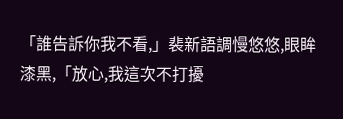「誰告訴你我不看,」裴新語調慢悠悠,眼眸漆黑,「放心,我這次不打擾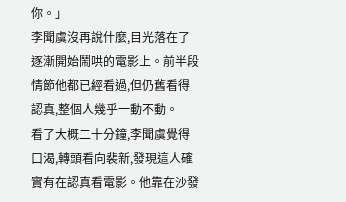你。」
李聞虞沒再說什麼,目光落在了逐漸開始鬧哄的電影上。前半段情節他都已經看過,但仍舊看得認真,整個人幾乎一動不動。
看了大概二十分鐘,李聞虞覺得口渴,轉頭看向裴新,發現這人確實有在認真看電影。他靠在沙發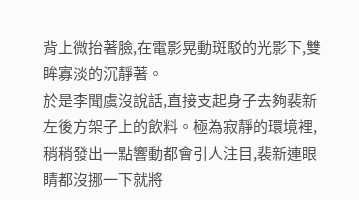背上微抬著臉,在電影晃動斑駁的光影下,雙眸寡淡的沉靜著。
於是李聞虞沒說話,直接支起身子去夠裴新左後方架子上的飲料。極為寂靜的環境裡,稍稍發出一點響動都會引人注目,裴新連眼睛都沒挪一下就將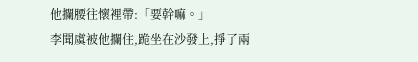他攔腰往懷裡帶:「要幹嘛。」
李聞虞被他攔住,跪坐在沙發上,掙了兩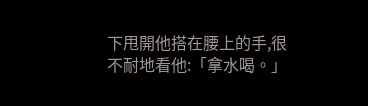下甩開他搭在腰上的手,很不耐地看他:「拿水喝。」